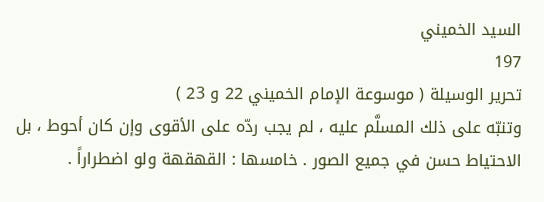السيد الخميني
197
تحرير الوسيلة ( موسوعة الإمام الخميني 22 و 23 )
وتنبّه على ذلك المسلَّم عليه ، لم يجب ردّه على الأقوى وإن كان أحوط ، بل الاحتياط حسن في جميع الصور . خامسها : القهقهة ولو اضطراراً .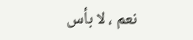نعم ، لا بأس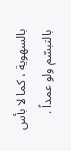بالسهوية ، كما لا بأس بالتبسّم ولو عمداً .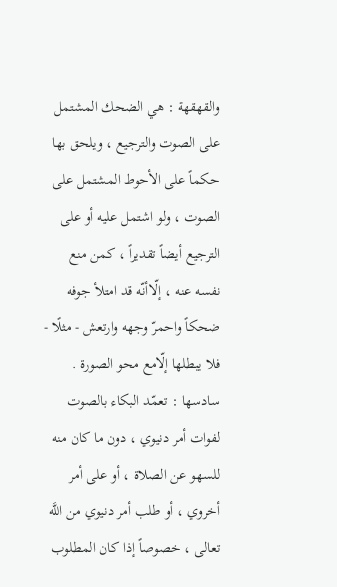والقهقهة : هي الضحك المشتمل على الصوت والترجيع ، ويلحق بها حكماً على الأحوط المشتمل على الصوت ، ولو اشتمل عليه أو على الترجيع أيضاً تقديراً ، كمن منع نفسه عنه ، إلّاأنّه قد امتلأ جوفه ضحكاً واحمرّ وجهه وارتعش - مثلًا - فلا يبطلها إلّامع محو الصورة . سادسها : تعمّد البكاء بالصوت لفوات أمر دنيوي ، دون ما كان منه للسهو عن الصلاة ، أو على أمر أخروي ، أو طلب أمر دنيوي من اللَّه تعالى ، خصوصاً إذا كان المطلوب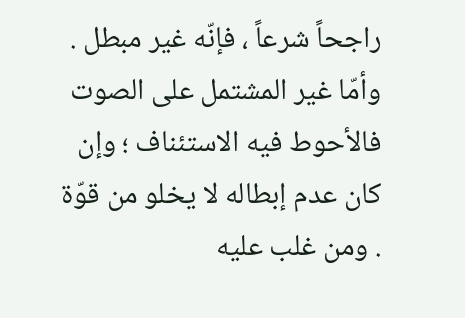راجحاً شرعاً ، فإنّه غير مبطل . وأمّا غير المشتمل على الصوت فالأحوط فيه الاستئناف ؛ وإن كان عدم إبطاله لا يخلو من قوّة . ومن غلب عليه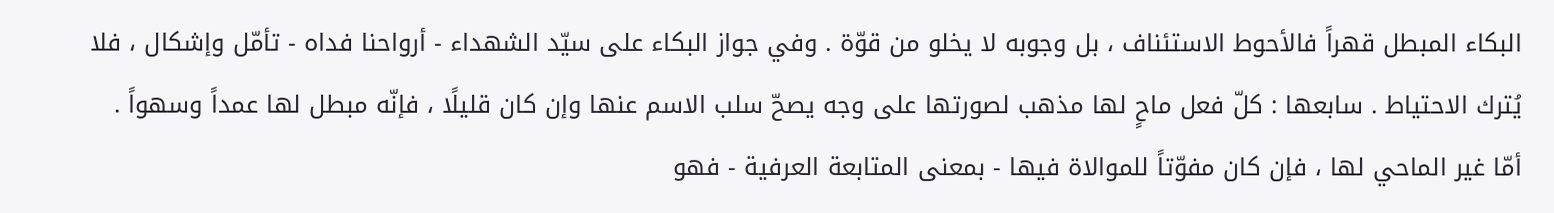البكاء المبطل قهراً فالأحوط الاستئناف ، بل وجوبه لا يخلو من قوّة . وفي جواز البكاء على سيّد الشهداء - أرواحنا فداه - تأمّل وإشكال ، فلا يُترك الاحتياط . سابعها : كلّ فعل ماحٍ لها مذهب لصورتها على وجه يصحّ سلب الاسم عنها وإن كان قليلًا ، فإنّه مبطل لها عمداً وسهواً . أمّا غير الماحي لها ، فإن كان مفوّتاً للموالاة فيها - بمعنى المتابعة العرفية - فهو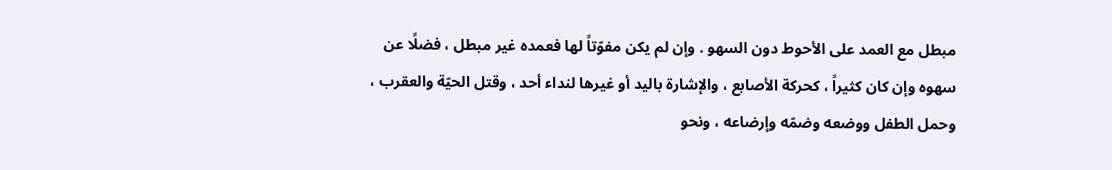مبطل مع العمد على الأحوط دون السهو . وإن لم يكن مفوّتاً لها فعمده غير مبطل ، فضلًا عن سهوه وإن كان كثيراً ، كحركة الأصابع ، والإشارة باليد أو غيرها لنداء أحد ، وقتل الحيّة والعقرب ، وحمل الطفل ووضعه وضمّه وإرضاعه ، ونحو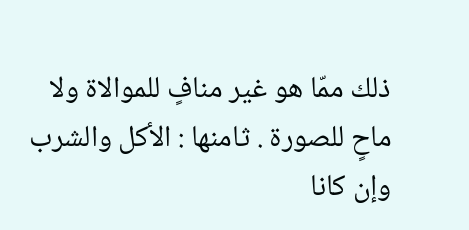ذلك ممّا هو غير منافٍ للموالاة ولا ماحٍ للصورة . ثامنها : الأكل والشرب وإن كانا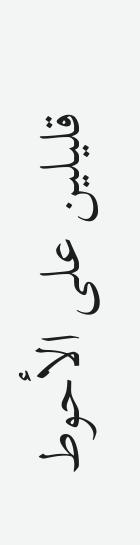قليلين على الأحوط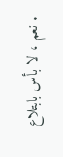. نعم ، لا بأس بابتلاع